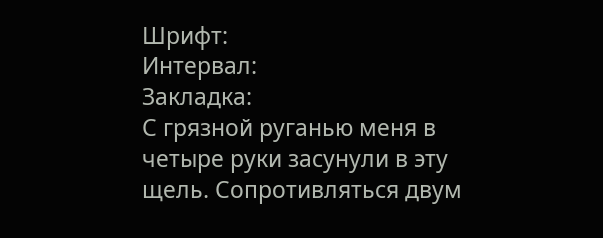Шрифт:
Интервал:
Закладка:
С грязной руганью меня в четыре руки засунули в эту щель. Сопротивляться двум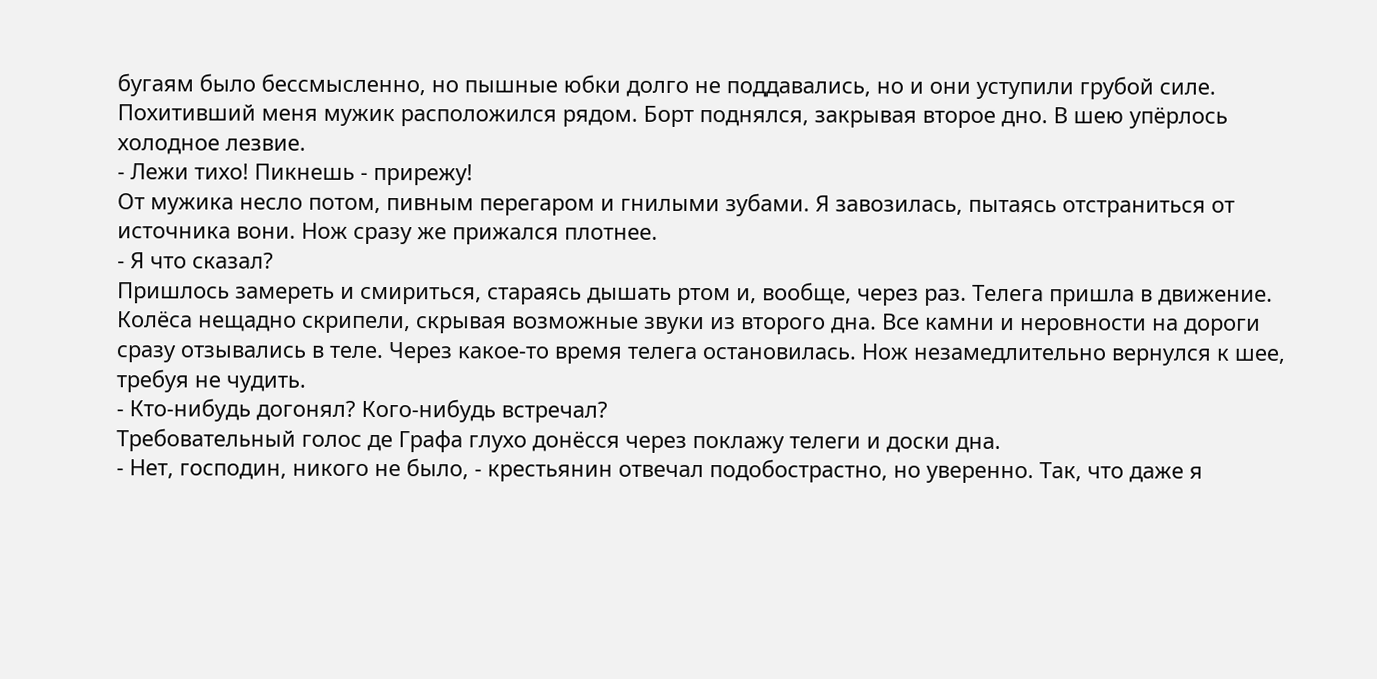бугаям было бессмысленно, но пышные юбки долго не поддавались, но и они уступили грубой силе. Похитивший меня мужик расположился рядом. Борт поднялся, закрывая второе дно. В шею упёрлось холодное лезвие.
- Лежи тихо! Пикнешь - прирежу!
От мужика несло потом, пивным перегаром и гнилыми зубами. Я завозилась, пытаясь отстраниться от источника вони. Нож сразу же прижался плотнее.
- Я что сказал?
Пришлось замереть и смириться, стараясь дышать ртом и, вообще, через раз. Телега пришла в движение. Колёса нещадно скрипели, скрывая возможные звуки из второго дна. Все камни и неровности на дороги сразу отзывались в теле. Через какое-то время телега остановилась. Нож незамедлительно вернулся к шее, требуя не чудить.
- Кто-нибудь догонял? Кого-нибудь встречал?
Требовательный голос де Графа глухо донёсся через поклажу телеги и доски дна.
- Нет, господин, никого не было, - крестьянин отвечал подобострастно, но уверенно. Так, что даже я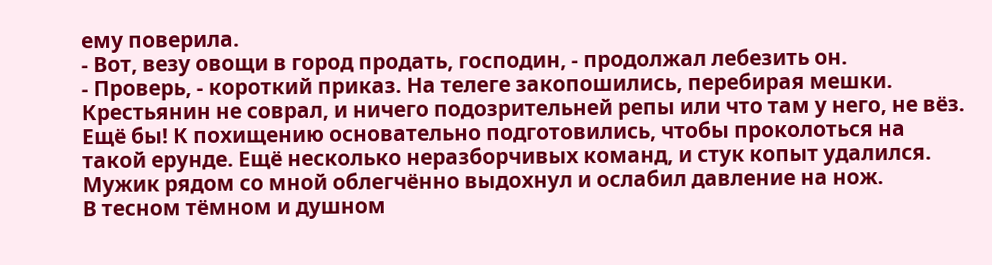ему поверила.
- Вот, везу овощи в город продать, господин, - продолжал лебезить он.
- Проверь, - короткий приказ. На телеге закопошились, перебирая мешки. Крестьянин не соврал, и ничего подозрительней репы или что там у него, не вёз. Ещё бы! К похищению основательно подготовились, чтобы проколоться на такой ерунде. Ещё несколько неразборчивых команд, и стук копыт удалился. Мужик рядом со мной облегчённо выдохнул и ослабил давление на нож.
В тесном тёмном и душном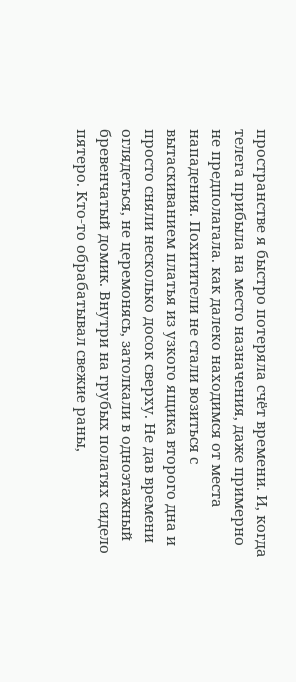пространстве я быстро потеряла счёт времени. И, когда телега прибыла на место назначения, даже примерно не предполагала. как далеко находимся от места нападения. Похитители не стали возиться с вытаскиванием платья из узкого ящика второго дна и просто сняли несколько досок сверху. Не дав времени оглядеться, не церемонясь, затолкали в одноэтажный бревенчатый домик. Внутри на грубых полатях сидело пятеро. Кто-то обрабатывал свежие раны,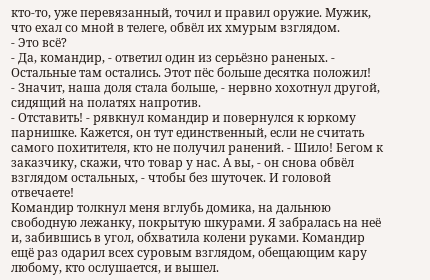кто-то, уже перевязанный, точил и правил оружие. Мужик, что ехал со мной в телеге, обвёл их хмурым взглядом.
- Это всё?
- Да, командир, - ответил один из серьёзно раненых. - Остальные там остались. Этот пёс больше десятка положил!
- Значит, наша доля стала больше, - нервно хохотнул другой, сидящий на полатях напротив.
- Отставить! - рявкнул командир и повернулся к юркому парнишке. Кажется, он тут единственный, если не считать самого похитителя, кто не получил ранений. - Шило! Бегом к заказчику, скажи, что товар у нас. А вы, - он снова обвёл взглядом остальных, - чтобы без шуточек. И головой отвечаете!
Командир толкнул меня вглубь домика, на дальнюю свободную лежанку, покрытую шкурами. Я забралась на неё и, забившись в угол, обхватила колени руками. Командир ещё раз одарил всех суровым взглядом, обещающим кару любому, кто ослушается, и вышел.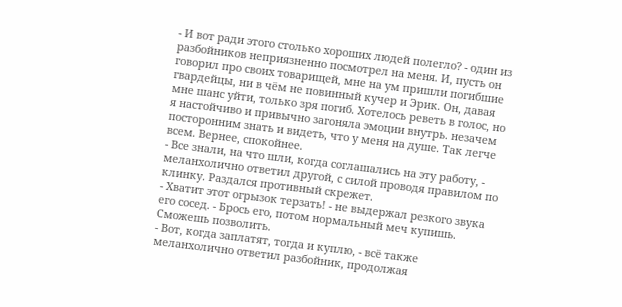- И вот ради этого столько хороших людей полегло? - один из разбойников неприязненно посмотрел на меня. И, пусть он говорил про своих товарищей, мне на ум пришли погибшие гвардейцы, ни в чём не повинный кучер и Эрик. Он, давая мне шанс уйти, только зря погиб. Хотелось реветь в голос, но я настойчиво и привычно загоняла эмоции внутрь. незачем посторонним знать и видеть, что у меня на душе. Так легче всем. Вернее, спокойнее.
- Все знали, на что шли, когда соглашались на эту работу, - меланхолично ответил другой, с силой проводя правилом по клинку. Раздался противный скрежет.
- Хватит этот огрызок терзать! - не выдержал резкого звука его сосед. - Брось его, потом нормальный меч купишь. Сможешь позволить.
- Вот, когда заплатят, тогда и куплю, - всё также меланхолично ответил разбойник, продолжая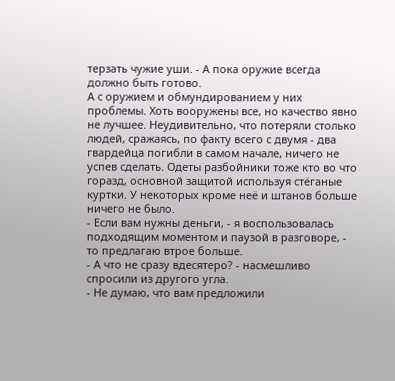терзать чужие уши. - А пока оружие всегда должно быть готово.
А с оружием и обмундированием у них проблемы. Хоть вооружены все, но качество явно не лучшее. Неудивительно, что потеряли столько людей, сражаясь, по факту всего с двумя - два гвардейца погибли в самом начале, ничего не успев сделать. Одеты разбойники тоже кто во что горазд, основной защитой используя стёганые куртки. У некоторых кроме неё и штанов больше ничего не было.
- Если вам нужны деньги, - я воспользовалась подходящим моментом и паузой в разговоре, - то предлагаю втрое больше.
- А что не сразу вдесятеро? - насмешливо спросили из другого угла.
- Не думаю, что вам предложили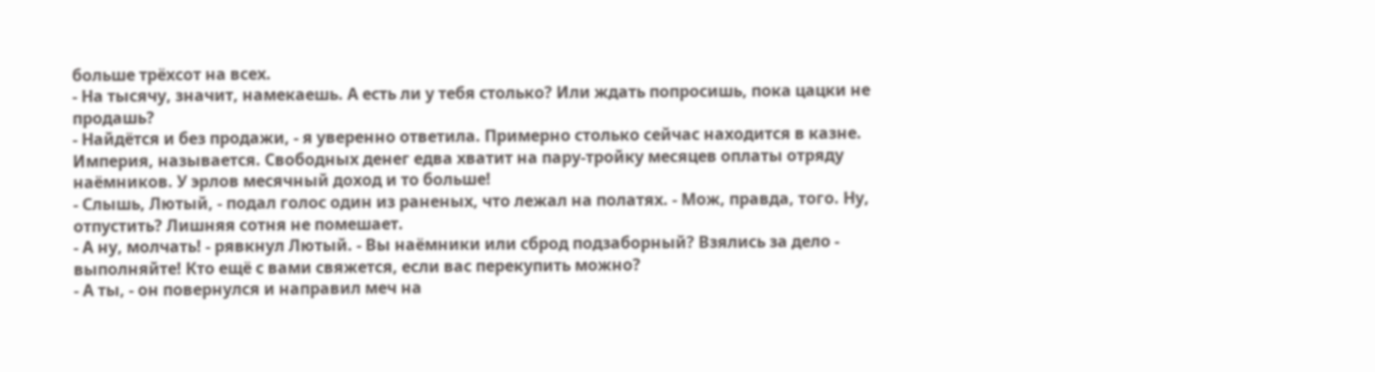больше трёхсот на всех.
- На тысячу, значит, намекаешь. А есть ли у тебя столько? Или ждать попросишь, пока цацки не продашь?
- Найдётся и без продажи, - я уверенно ответила. Примерно столько сейчас находится в казне. Империя, называется. Свободных денег едва хватит на пару-тройку месяцев оплаты отряду наёмников. У эрлов месячный доход и то больше!
- Слышь, Лютый, - подал голос один из раненых, что лежал на полатях. - Мож, правда, того. Ну, отпустить? Лишняя сотня не помешает.
- А ну, молчать! - рявкнул Лютый. - Вы наёмники или сброд подзаборный? Взялись за дело - выполняйте! Кто ещё с вами свяжется, если вас перекупить можно?
- А ты, - он повернулся и направил меч на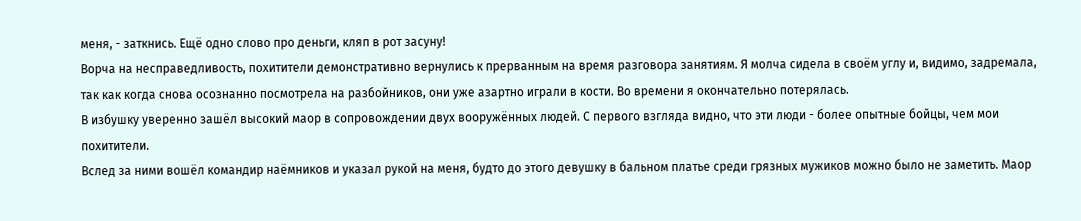меня, - заткнись. Ещё одно слово про деньги, кляп в рот засуну!
Ворча на несправедливость, похитители демонстративно вернулись к прерванным на время разговора занятиям. Я молча сидела в своём углу и, видимо, задремала, так как когда снова осознанно посмотрела на разбойников, они уже азартно играли в кости. Во времени я окончательно потерялась.
В избушку уверенно зашёл высокий маор в сопровождении двух вооружённых людей. С первого взгляда видно, что эти люди - более опытные бойцы, чем мои похитители.
Вслед за ними вошёл командир наёмников и указал рукой на меня, будто до этого девушку в бальном платье среди грязных мужиков можно было не заметить. Маор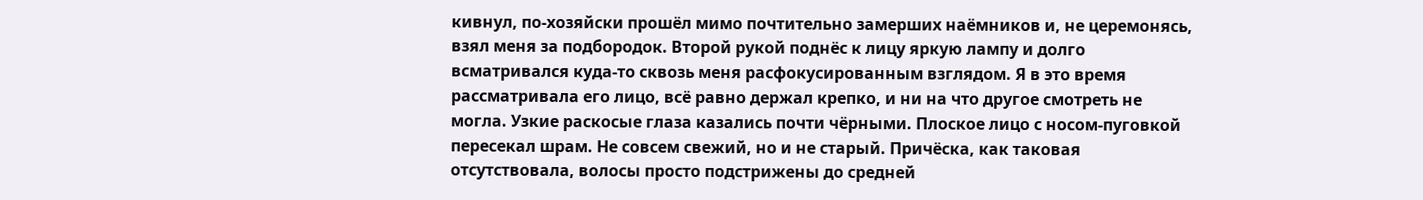кивнул, по-хозяйски прошёл мимо почтительно замерших наёмников и, не церемонясь, взял меня за подбородок. Второй рукой поднёс к лицу яркую лампу и долго всматривался куда-то сквозь меня расфокусированным взглядом. Я в это время рассматривала его лицо, всё равно держал крепко, и ни на что другое смотреть не могла. Узкие раскосые глаза казались почти чёрными. Плоское лицо с носом-пуговкой пересекал шрам. Не совсем свежий, но и не старый. Причёска, как таковая отсутствовала, волосы просто подстрижены до средней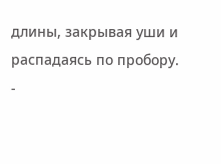длины, закрывая уши и распадаясь по пробору.
-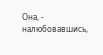Она, - налюбовавшись,